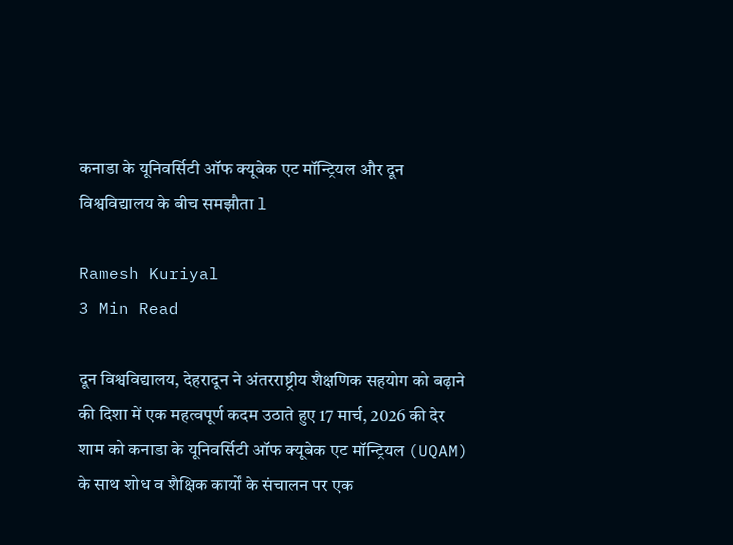कनाडा के यूनिवर्सिटी ऑफ क्यूबेक एट मॉन्ट्रियल और दून विश्वविद्यालय के बीच समझौता l

Ramesh Kuriyal
3 Min Read

दून विश्वविद्यालय, देहरादून ने अंतरराष्ट्रीय शैक्षणिक सहयोग को बढ़ाने की दिशा में एक महत्वपूर्ण कदम उठाते हुए 17 मार्च, 2026 की देर शाम को कनाडा के यूनिवर्सिटी ऑफ क्यूबेक एट मॉन्ट्रियल (UQAM) के साथ शोध व शैक्षिक कार्यों के संचालन पर एक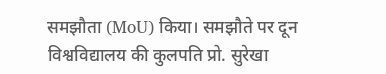समझौता (MoU) किया। समझौते पर दून विश्वविद्यालय की कुलपति प्रो. सुरेखा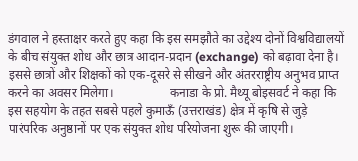डंगवाल ने हस्ताक्षर करते हुए कहा कि इस समझौते का उद्देश्य दोनों विश्वविद्यालयों के बीच संयुक्त शोध और छात्र आदान-प्रदान (exchange) को बढ़ावा देना है। इससे छात्रों और शिक्षकों को एक-दूसरे से सीखने और अंतरराष्ट्रीय अनुभव प्राप्त करने का अवसर मिलेगा।                  कनाडा के प्रो. मैथ्यू बोइसवर्ट ने कहा कि इस सहयोग के तहत सबसे पहले कुमाऊँ (उत्तराखंड) क्षेत्र में कृषि से जुड़े पारंपरिक अनुष्ठानों पर एक संयुक्त शोध परियोजना शुरू की जाएगी।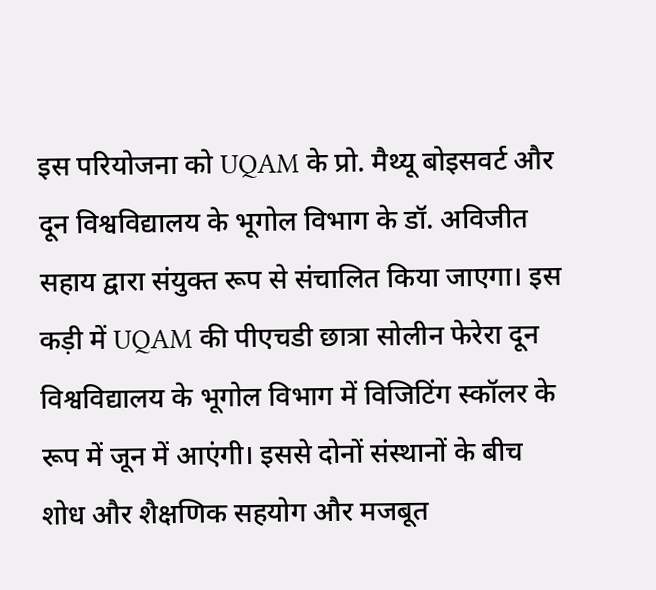इस परियोजना को UQAM के प्रो. मैथ्यू बोइसवर्ट और दून विश्वविद्यालय के भूगोल विभाग के डॉ. अविजीत सहाय द्वारा संयुक्त रूप से संचालित किया जाएगा। इस कड़ी में UQAM की पीएचडी छात्रा सोलीन फेरेरा दून विश्वविद्यालय के भूगोल विभाग में विजिटिंग स्कॉलर के रूप में जून में आएंगी। इससे दोनों संस्थानों के बीच शोध और शैक्षणिक सहयोग और मजबूत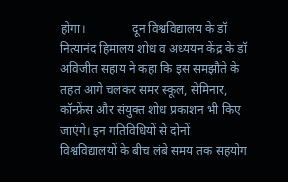होगा।               दून विश्वविद्यालय के डॉ नित्यानंद हिमालय शोध व अध्ययन केंद्र के डॉ अविजीत सहाय ने कहा कि इस समझौते के तहत आगे चलकर समर स्कूल, सेमिनार, कॉन्फ्रेंस और संयुक्त शोध प्रकाशन भी किए जाएंगे। इन गतिविधियों से दोनों विश्वविद्यालयों के बीच लंबे समय तक सहयोग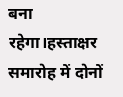बना रहेगा।हस्ताक्षर समारोह में दोनों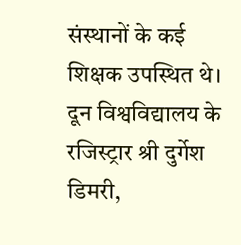संस्थानों के कई शिक्षक उपस्थित थे। दून विश्वविद्यालय के रजिस्ट्रार श्री दुर्गेश डिमरी,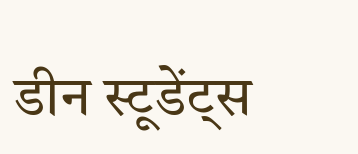डीन स्टूडेंट्स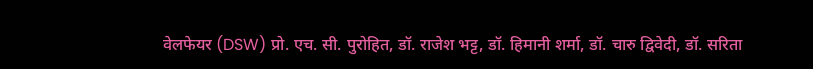वेलफेयर (DSW) प्रो. एच. सी. पुरोहित, डॉ. राजेश भट्ट, डॉ. हिमानी शर्मा, डॉ. चारु द्विवेदी, डॉ. सरिता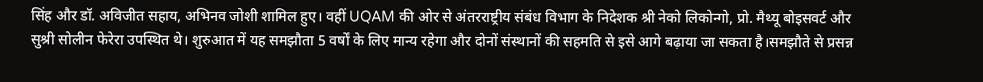सिंह और डॉ. अविजीत सहाय, अभिनव जोशी शामिल हुए। वहीं UQAM की ओर से अंतरराष्ट्रीय संबंध विभाग के निदेशक श्री नेको लिकोन्गो, प्रो. मैथ्यू बोइसवर्ट और सुश्री सोलीन फेरेरा उपस्थित थे। शुरुआत में यह समझौता 5 वर्षों के लिए मान्य रहेगा और दोनों संस्थानों की सहमति से इसे आगे बढ़ाया जा सकता है।समझौते से प्रसन्न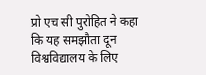प्रो एच सी पुरोहित ने कहा कि यह समझौता दून विश्वविद्यालय के लिए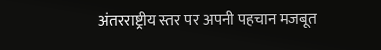अंतरराष्ट्रीय स्तर पर अपनी पहचान मजबूत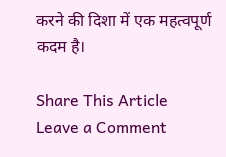करने की दिशा में एक महत्वपूर्ण कदम है।

Share This Article
Leave a Comment